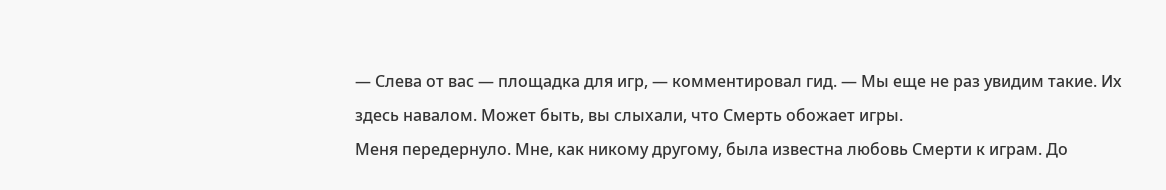— Слева от вас — площадка для игр, — комментировал гид. — Мы еще не раз увидим такие. Их здесь навалом. Может быть, вы слыхали, что Смерть обожает игры.
Меня передернуло. Мне, как никому другому, была известна любовь Смерти к играм. До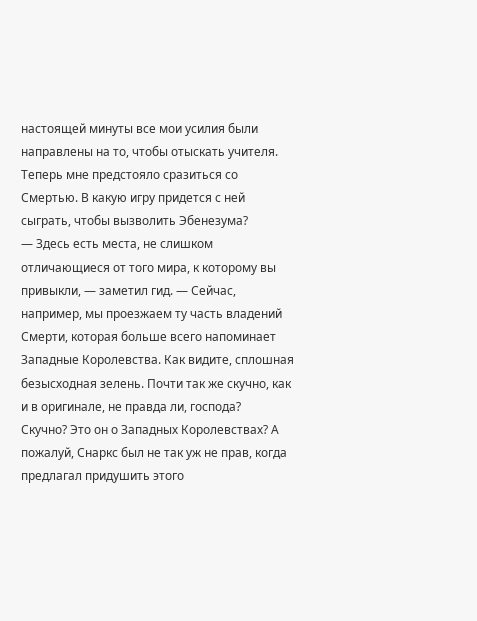настоящей минуты все мои усилия были направлены на то, чтобы отыскать учителя. Теперь мне предстояло сразиться со Смертью. В какую игру придется с ней сыграть, чтобы вызволить Эбенезума?
— Здесь есть места, не слишком отличающиеся от того мира, к которому вы привыкли, — заметил гид. — Сейчас, например, мы проезжаем ту часть владений Смерти, которая больше всего напоминает Западные Королевства. Как видите, сплошная безысходная зелень. Почти так же скучно, как и в оригинале, не правда ли, господа?
Скучно? Это он о Западных Королевствах? А пожалуй, Снаркс был не так уж не прав, когда предлагал придушить этого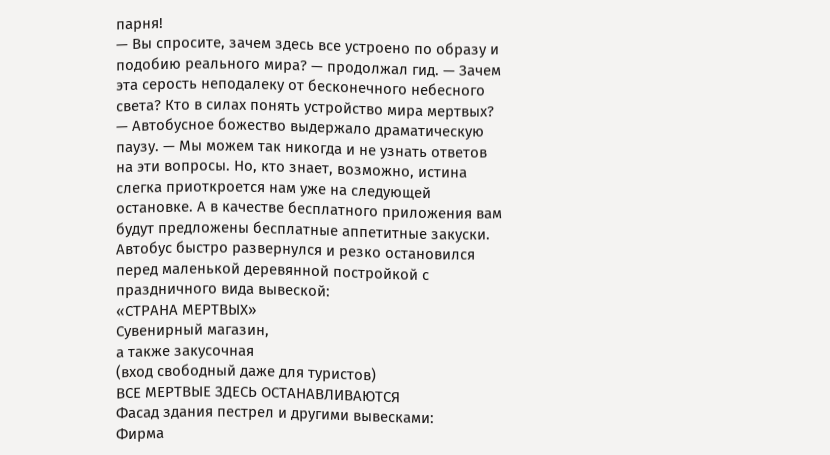парня!
— Вы спросите, зачем здесь все устроено по образу и подобию реального мира? — продолжал гид. — Зачем эта серость неподалеку от бесконечного небесного света? Кто в силах понять устройство мира мертвых? — Автобусное божество выдержало драматическую паузу. — Мы можем так никогда и не узнать ответов на эти вопросы. Но, кто знает, возможно, истина слегка приоткроется нам уже на следующей остановке. А в качестве бесплатного приложения вам будут предложены бесплатные аппетитные закуски.
Автобус быстро развернулся и резко остановился перед маленькой деревянной постройкой с праздничного вида вывеской:
«СТРАНА МЕРТВЫХ»
Сувенирный магазин,
а также закусочная
(вход свободный даже для туристов)
ВСЕ МЕРТВЫЕ ЗДЕСЬ ОСТАНАВЛИВАЮТСЯ
Фасад здания пестрел и другими вывесками:
Фирма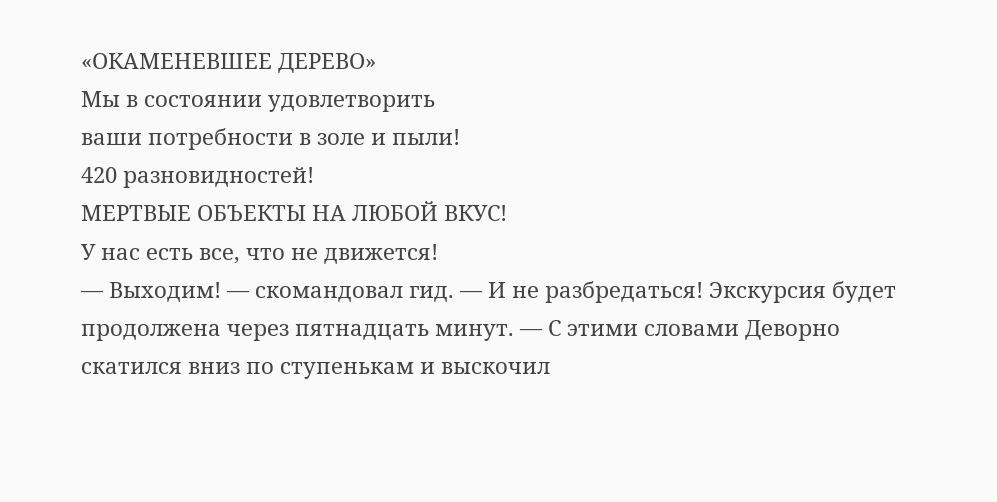«ОКАМЕНЕВШЕЕ ДЕРЕВО»
Мы в состоянии удовлетворить
ваши потребности в золе и пыли!
420 разновидностей!
МЕРТВЫЕ ОБЪЕКТЫ НА ЛЮБОЙ ВКУС!
У нас есть все, что не движется!
— Выходим! — скомандовал гид. — И не разбредаться! Экскурсия будет продолжена через пятнадцать минут. — С этими словами Деворно скатился вниз по ступенькам и выскочил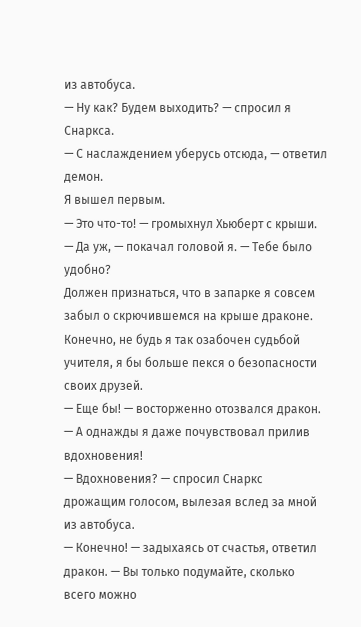из автобуса.
— Ну как? Будем выходить? — спросил я Снаркса.
— С наслаждением уберусь отсюда, — ответил демон.
Я вышел первым.
— Это что-то! — громыхнул Хьюберт с крыши.
— Да уж, — покачал головой я. — Тебе было удобно?
Должен признаться, что в запарке я совсем забыл о скрючившемся на крыше драконе. Конечно, не будь я так озабочен судьбой учителя, я бы больше пекся о безопасности своих друзей.
— Еще бы! — восторженно отозвался дракон. — А однажды я даже почувствовал прилив вдохновения!
— Вдохновения? — спросил Снаркс дрожащим голосом, вылезая вслед за мной из автобуса.
— Конечно! — задыхаясь от счастья, ответил дракон. — Вы только подумайте, сколько всего можно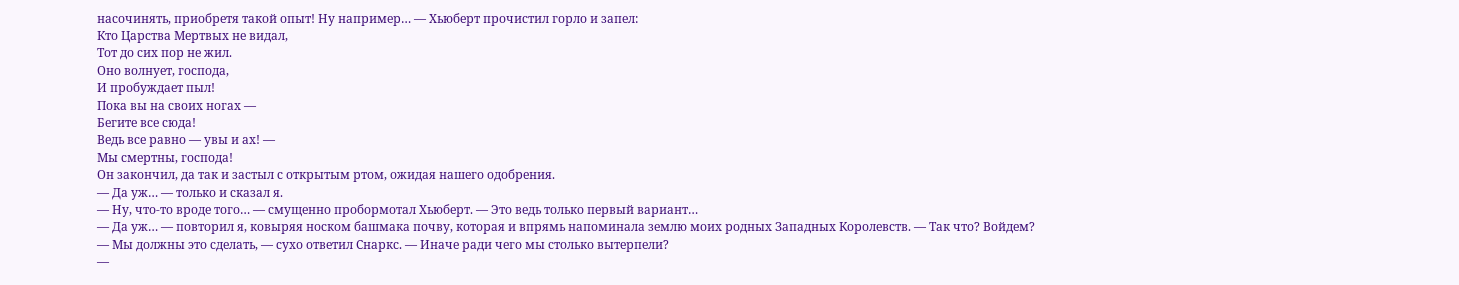насочинять, приобретя такой опыт! Ну например… — Хьюберт прочистил горло и запел:
Кто Царства Мертвых не видал,
Тот до сих пор не жил.
Оно волнует, господа,
И пробуждает пыл!
Пока вы на своих ногах —
Бегите все сюда!
Ведь все равно — увы и ах! —
Мы смертны, господа!
Он закончил, да так и застыл с открытым ртом, ожидая нашего одобрения.
— Да уж… — только и сказал я.
— Ну, что-то вроде того… — смущенно пробормотал Хьюберт. — Это ведь только первый вариант…
— Да уж… — повторил я, ковыряя носком башмака почву, которая и впрямь напоминала землю моих родных Западных Королевств. — Так что? Войдем?
— Мы должны это сделать, — сухо ответил Снаркс. — Иначе ради чего мы столько вытерпели?
—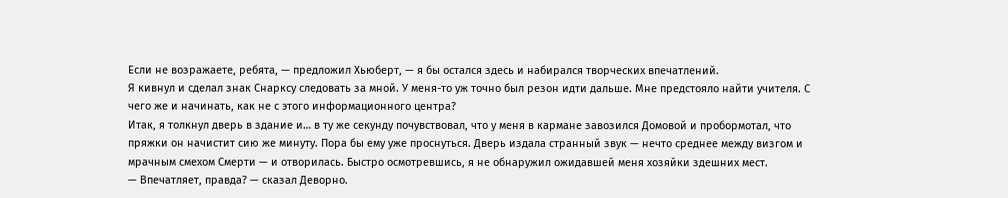Если не возражаете, ребята, — предложил Хьюберт, — я бы остался здесь и набирался творческих впечатлений.
Я кивнул и сделал знак Снарксу следовать за мной. У меня-то уж точно был резон идти дальше. Мне предстояло найти учителя. С чего же и начинать, как не с этого информационного центра?
Итак, я толкнул дверь в здание и… в ту же секунду почувствовал, что у меня в кармане завозился Домовой и пробормотал, что пряжки он начистит сию же минуту. Пора бы ему уже проснуться. Дверь издала странный звук — нечто среднее между визгом и мрачным смехом Смерти — и отворилась. Быстро осмотревшись, я не обнаружил ожидавшей меня хозяйки здешних мест.
— Впечатляет, правда? — сказал Деворно.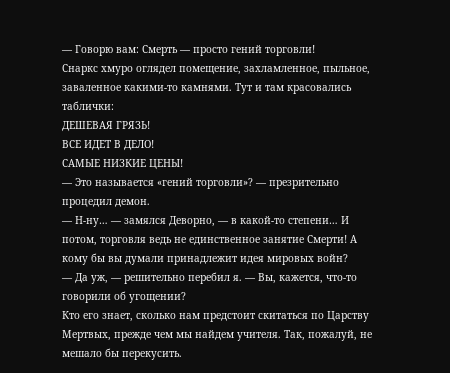— Говорю вам: Смерть — просто гений торговли!
Снаркс хмуро оглядел помещение, захламленное, пыльное, заваленное какими-то камнями. Тут и там красовались таблички:
ДЕШЕВАЯ ГРЯЗЬ!
ВСЕ ИДЕТ В ДЕЛО!
САМЫЕ НИЗКИЕ ЦЕНЫ!
— Это называется «гений торговли»? — презрительно процедил демон.
— Н-ну… — замялся Деворно, — в какой-то степени… И потом, торговля ведь не единственное занятие Смерти! А кому бы вы думали принадлежит идея мировых войн?
— Да уж, — решительно перебил я. — Вы, кажется, что-то говорили об угощении?
Кто его знает, сколько нам предстоит скитаться по Царству Мертвых, прежде чем мы найдем учителя. Так, пожалуй, не мешало бы перекусить.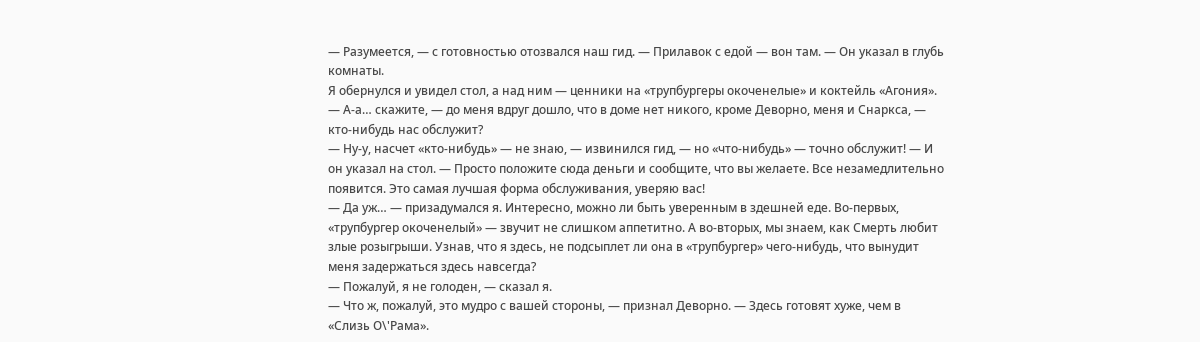— Разумеется, — с готовностью отозвался наш гид. — Прилавок с едой — вон там. — Он указал в глубь комнаты.
Я обернулся и увидел стол, а над ним — ценники на «трупбургеры окоченелые» и коктейль «Агония».
— А-а… скажите, — до меня вдруг дошло, что в доме нет никого, кроме Деворно, меня и Снаркса, — кто-нибудь нас обслужит?
— Ну-у, насчет «кто-нибудь» — не знаю, — извинился гид, — но «что-нибудь» — точно обслужит! — И он указал на стол. — Просто положите сюда деньги и сообщите, что вы желаете. Все незамедлительно появится. Это самая лучшая форма обслуживания, уверяю вас!
— Да уж… — призадумался я. Интересно, можно ли быть уверенным в здешней еде. Во-первых, «трупбургер окоченелый» — звучит не слишком аппетитно. А во-вторых, мы знаем, как Смерть любит злые розыгрыши. Узнав, что я здесь, не подсыплет ли она в «трупбургер» чего-нибудь, что вынудит меня задержаться здесь навсегда?
— Пожалуй, я не голоден, — сказал я.
— Что ж, пожалуй, это мудро с вашей стороны, — признал Деворно. — Здесь готовят хуже, чем в «Слизь О\'Рама».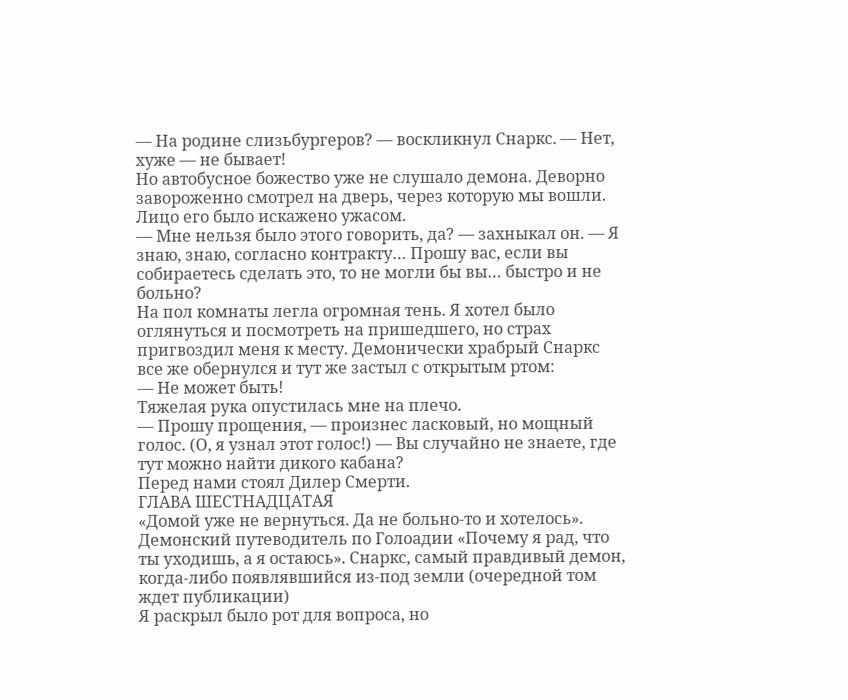— На родине слизьбургеров? — воскликнул Снаркс. — Нет, хуже — не бывает!
Но автобусное божество уже не слушало демона. Деворно завороженно смотрел на дверь, через которую мы вошли. Лицо его было искажено ужасом.
— Мне нельзя было этого говорить, да? — захныкал он. — Я знаю, знаю, согласно контракту… Прошу вас, если вы собираетесь сделать это, то не могли бы вы… быстро и не больно?
На пол комнаты легла огромная тень. Я хотел было оглянуться и посмотреть на пришедшего, но страх пригвоздил меня к месту. Демонически храбрый Снаркс все же обернулся и тут же застыл с открытым ртом:
— Не может быть!
Тяжелая рука опустилась мне на плечо.
— Прошу прощения, — произнес ласковый, но мощный голос. (О, я узнал этот голос!) — Вы случайно не знаете, где тут можно найти дикого кабана?
Перед нами стоял Дилер Смерти.
ГЛАВА ШЕСТНАДЦАТАЯ
«Домой уже не вернуться. Да не больно-то и хотелось».
Демонский путеводитель по Голоадии «Почему я рад, что ты уходишь, а я остаюсь». Снаркс, самый правдивый демон, когда-либо появлявшийся из-под земли (очередной том ждет публикации)
Я раскрыл было рот для вопроса, но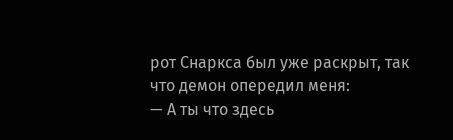рот Снаркса был уже раскрыт, так что демон опередил меня:
— А ты что здесь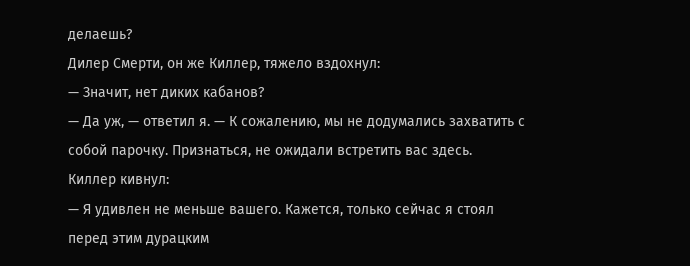делаешь?
Дилер Смерти, он же Киллер, тяжело вздохнул:
— Значит, нет диких кабанов?
— Да уж, — ответил я. — К сожалению, мы не додумались захватить с собой парочку. Признаться, не ожидали встретить вас здесь.
Киллер кивнул:
— Я удивлен не меньше вашего. Кажется, только сейчас я стоял перед этим дурацким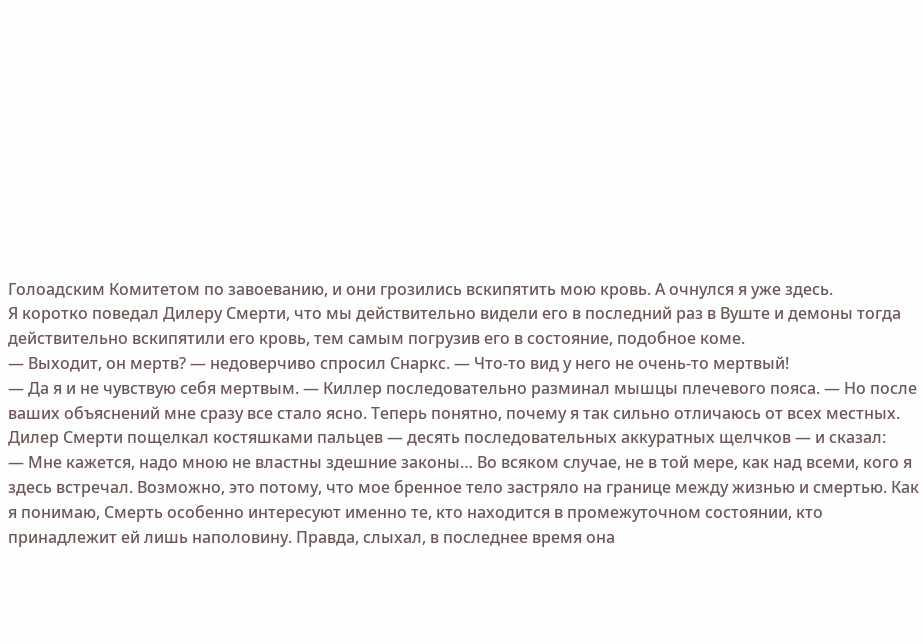Голоадским Комитетом по завоеванию, и они грозились вскипятить мою кровь. А очнулся я уже здесь.
Я коротко поведал Дилеру Смерти, что мы действительно видели его в последний раз в Вуште и демоны тогда действительно вскипятили его кровь, тем самым погрузив его в состояние, подобное коме.
— Выходит, он мертв? — недоверчиво спросил Снаркс. — Что-то вид у него не очень-то мертвый!
— Да я и не чувствую себя мертвым. — Киллер последовательно разминал мышцы плечевого пояса. — Но после ваших объяснений мне сразу все стало ясно. Теперь понятно, почему я так сильно отличаюсь от всех местных.
Дилер Смерти пощелкал костяшками пальцев — десять последовательных аккуратных щелчков — и сказал:
— Мне кажется, надо мною не властны здешние законы… Во всяком случае, не в той мере, как над всеми, кого я здесь встречал. Возможно, это потому, что мое бренное тело застряло на границе между жизнью и смертью. Как я понимаю, Смерть особенно интересуют именно те, кто находится в промежуточном состоянии, кто принадлежит ей лишь наполовину. Правда, слыхал, в последнее время она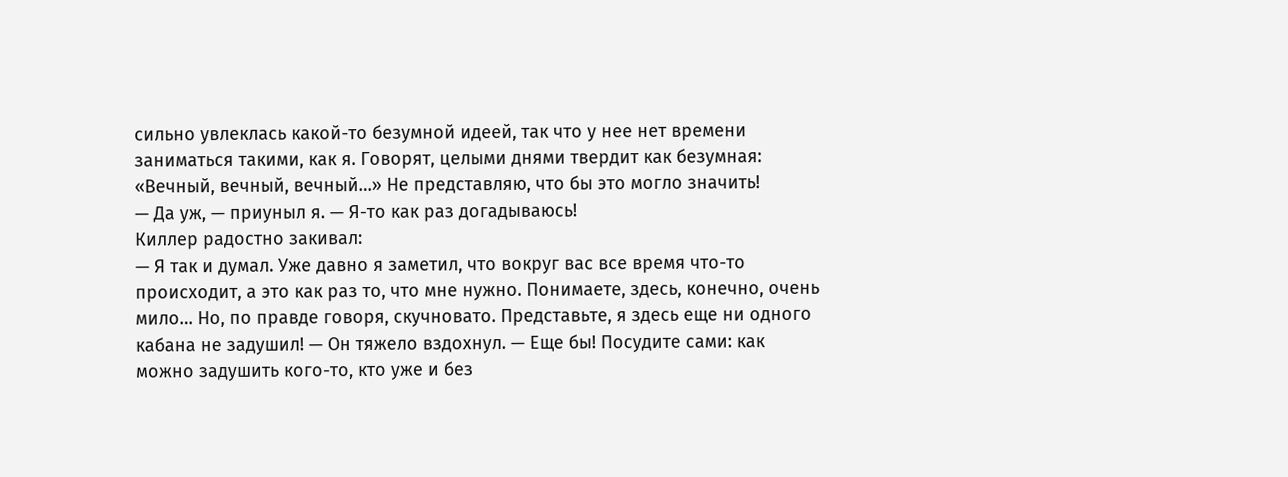сильно увлеклась какой-то безумной идеей, так что у нее нет времени заниматься такими, как я. Говорят, целыми днями твердит как безумная: «Вечный, вечный, вечный…» Не представляю, что бы это могло значить!
— Да уж, — приуныл я. — Я-то как раз догадываюсь!
Киллер радостно закивал:
— Я так и думал. Уже давно я заметил, что вокруг вас все время что-то происходит, а это как раз то, что мне нужно. Понимаете, здесь, конечно, очень мило… Но, по правде говоря, скучновато. Представьте, я здесь еще ни одного кабана не задушил! — Он тяжело вздохнул. — Еще бы! Посудите сами: как можно задушить кого-то, кто уже и без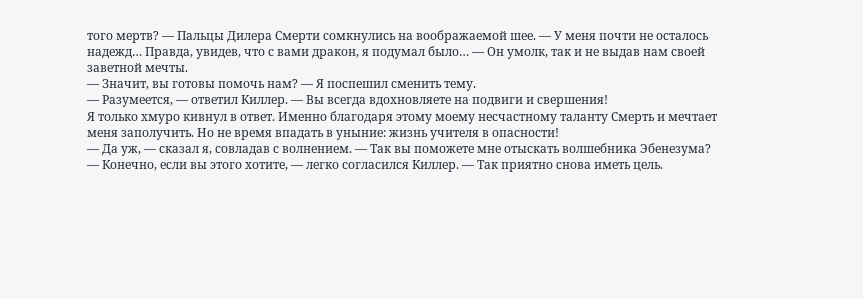того мертв? — Пальцы Дилера Смерти сомкнулись на воображаемой шее. — У меня почти не осталось надежд… Правда, увидев, что с вами дракон, я подумал было… — Он умолк, так и не выдав нам своей заветной мечты.
— Значит, вы готовы помочь нам? — Я поспешил сменить тему.
— Разумеется, — ответил Киллер. — Вы всегда вдохновляете на подвиги и свершения!
Я только хмуро кивнул в ответ. Именно благодаря этому моему несчастному таланту Смерть и мечтает меня заполучить. Но не время впадать в уныние: жизнь учителя в опасности!
— Да уж, — сказал я, совладав с волнением. — Так вы поможете мне отыскать волшебника Эбенезума?
— Конечно, если вы этого хотите, — легко согласился Киллер. — Так приятно снова иметь цель.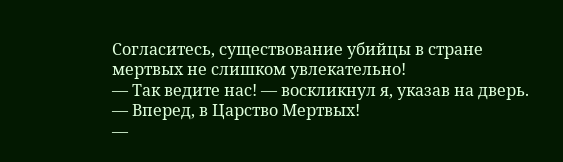Согласитесь, существование убийцы в стране мертвых не слишком увлекательно!
— Так ведите нас! — воскликнул я, указав на дверь. — Вперед, в Царство Мертвых!
—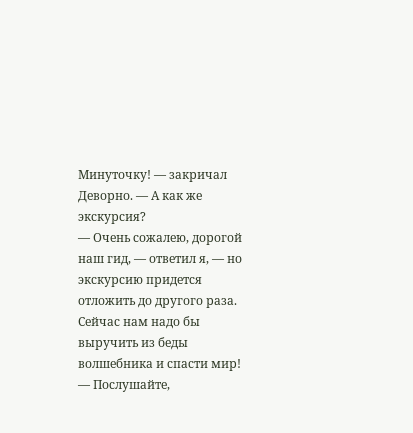Минуточку! — закричал Деворно. — А как же экскурсия?
— Очень сожалею, дорогой наш гид, — ответил я, — но экскурсию придется отложить до другого раза. Сейчас нам надо бы выручить из беды волшебника и спасти мир!
— Послушайте,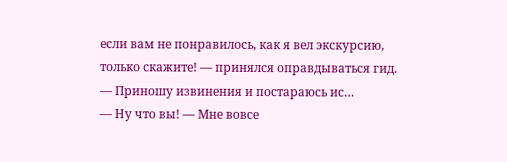если вам не понравилось, как я вел экскурсию, только скажите! — принялся оправдываться гид. — Приношу извинения и постараюсь ис…
— Ну что вы! — Мне вовсе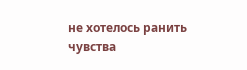не хотелось ранить чувства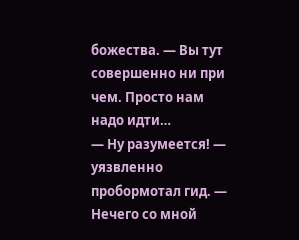божества. — Вы тут совершенно ни при чем. Просто нам надо идти…
— Ну разумеется! — уязвленно пробормотал гид. — Нечего со мной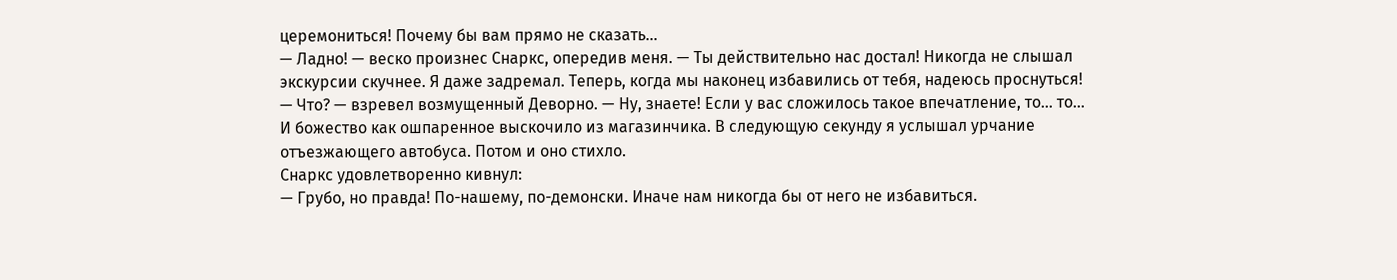церемониться! Почему бы вам прямо не сказать…
— Ладно! — веско произнес Снаркс, опередив меня. — Ты действительно нас достал! Никогда не слышал экскурсии скучнее. Я даже задремал. Теперь, когда мы наконец избавились от тебя, надеюсь проснуться!
— Что? — взревел возмущенный Деворно. — Ну, знаете! Если у вас сложилось такое впечатление, то… то…
И божество как ошпаренное выскочило из магазинчика. В следующую секунду я услышал урчание отъезжающего автобуса. Потом и оно стихло.
Снаркс удовлетворенно кивнул:
— Грубо, но правда! По-нашему, по-демонски. Иначе нам никогда бы от него не избавиться.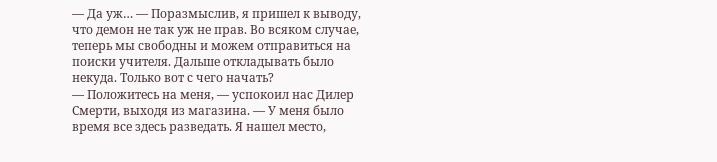— Да уж… — Поразмыслив, я пришел к выводу, что демон не так уж не прав. Во всяком случае, теперь мы свободны и можем отправиться на поиски учителя. Дальше откладывать было некуда. Только вот с чего начать?
— Положитесь на меня, — успокоил нас Дилер Смерти, выходя из магазина. — У меня было время все здесь разведать. Я нашел место,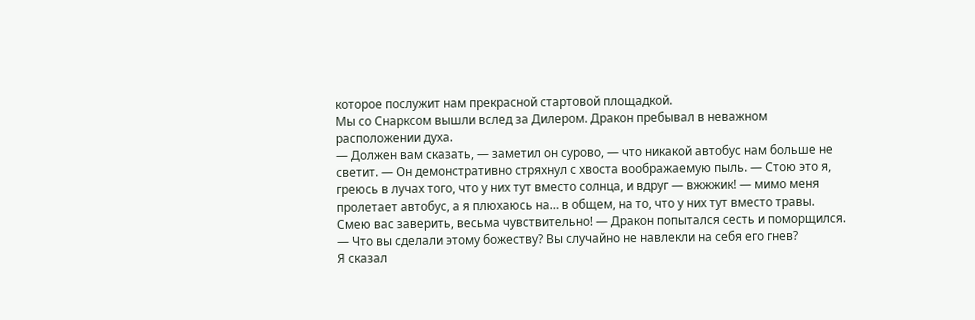которое послужит нам прекрасной стартовой площадкой.
Мы со Снарксом вышли вслед за Дилером. Дракон пребывал в неважном расположении духа.
— Должен вам сказать, — заметил он сурово, — что никакой автобус нам больше не светит. — Он демонстративно стряхнул с хвоста воображаемую пыль. — Стою это я, греюсь в лучах того, что у них тут вместо солнца, и вдруг — вжжжик! — мимо меня пролетает автобус, а я плюхаюсь на… в общем, на то, что у них тут вместо травы. Смею вас заверить, весьма чувствительно! — Дракон попытался сесть и поморщился. — Что вы сделали этому божеству? Вы случайно не навлекли на себя его гнев?
Я сказал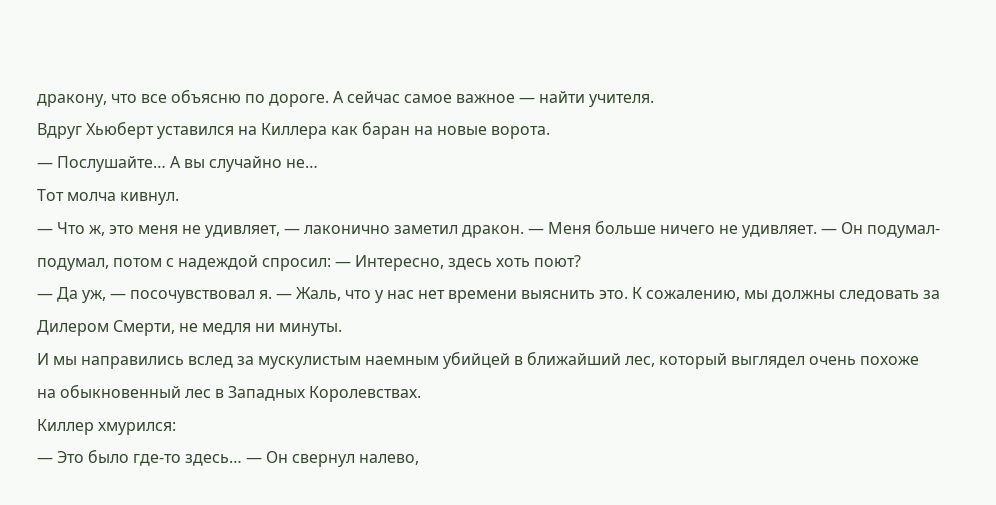дракону, что все объясню по дороге. А сейчас самое важное — найти учителя.
Вдруг Хьюберт уставился на Киллера как баран на новые ворота.
— Послушайте… А вы случайно не…
Тот молча кивнул.
— Что ж, это меня не удивляет, — лаконично заметил дракон. — Меня больше ничего не удивляет. — Он подумал-подумал, потом с надеждой спросил: — Интересно, здесь хоть поют?
— Да уж, — посочувствовал я. — Жаль, что у нас нет времени выяснить это. К сожалению, мы должны следовать за Дилером Смерти, не медля ни минуты.
И мы направились вслед за мускулистым наемным убийцей в ближайший лес, который выглядел очень похоже на обыкновенный лес в Западных Королевствах.
Киллер хмурился:
— Это было где-то здесь… — Он свернул налево,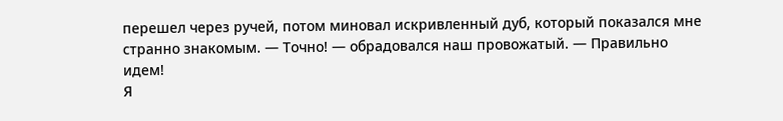перешел через ручей, потом миновал искривленный дуб, который показался мне странно знакомым. — Точно! — обрадовался наш провожатый. — Правильно идем!
Я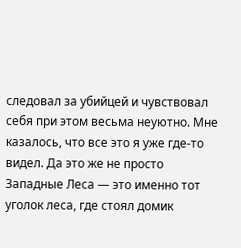следовал за убийцей и чувствовал себя при этом весьма неуютно. Мне казалось, что все это я уже где-то видел. Да это же не просто Западные Леса — это именно тот уголок леса, где стоял домик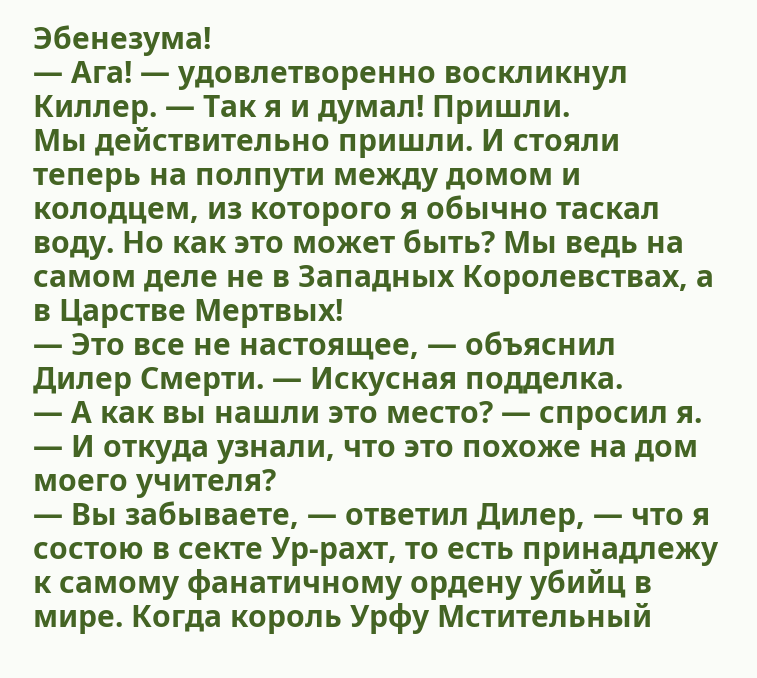Эбенезума!
— Ага! — удовлетворенно воскликнул Киллер. — Так я и думал! Пришли.
Мы действительно пришли. И стояли теперь на полпути между домом и колодцем, из которого я обычно таскал воду. Но как это может быть? Мы ведь на самом деле не в Западных Королевствах, а в Царстве Мертвых!
— Это все не настоящее, — объяснил Дилер Смерти. — Искусная подделка.
— А как вы нашли это место? — спросил я. — И откуда узнали, что это похоже на дом моего учителя?
— Вы забываете, — ответил Дилер, — что я состою в секте Ур-рахт, то есть принадлежу к самому фанатичному ордену убийц в мире. Когда король Урфу Мстительный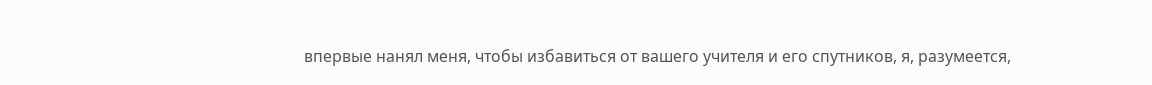впервые нанял меня, чтобы избавиться от вашего учителя и его спутников, я, разумеется,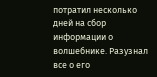потратил несколько дней на сбор информации о волшебнике. Разузнал все о его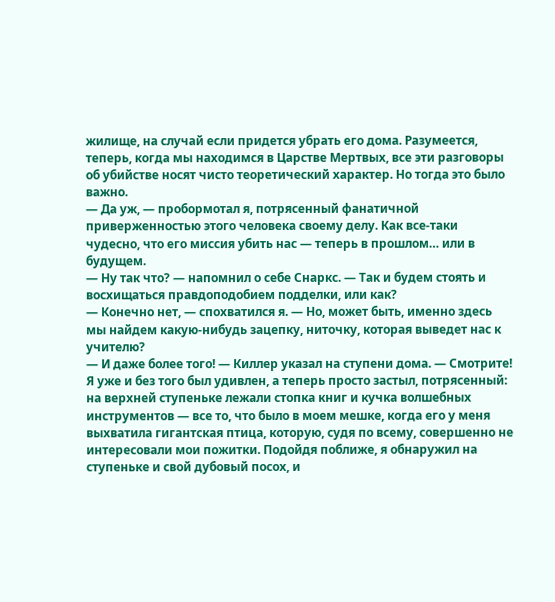жилище, на случай если придется убрать его дома. Разумеется, теперь, когда мы находимся в Царстве Мертвых, все эти разговоры об убийстве носят чисто теоретический характер. Но тогда это было важно.
— Да уж, — пробормотал я, потрясенный фанатичной приверженностью этого человека своему делу. Как все-таки чудесно, что его миссия убить нас — теперь в прошлом… или в будущем.
— Ну так что? — напомнил о себе Снаркс. — Так и будем стоять и восхищаться правдоподобием подделки, или как?
— Конечно нет, — спохватился я. — Но, может быть, именно здесь мы найдем какую-нибудь зацепку, ниточку, которая выведет нас к учителю?
— И даже более того! — Киллер указал на ступени дома. — Смотрите!
Я уже и без того был удивлен, а теперь просто застыл, потрясенный: на верхней ступеньке лежали стопка книг и кучка волшебных инструментов — все то, что было в моем мешке, когда его у меня выхватила гигантская птица, которую, судя по всему, совершенно не интересовали мои пожитки. Подойдя поближе, я обнаружил на ступеньке и свой дубовый посох, и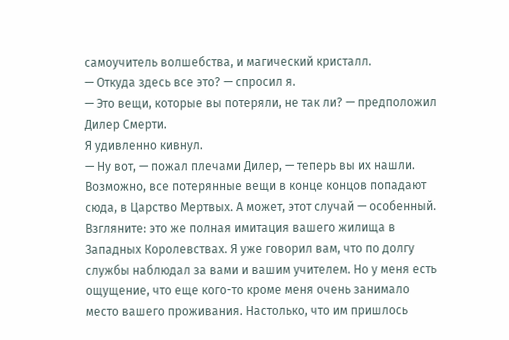самоучитель волшебства, и магический кристалл.
— Откуда здесь все это? — спросил я.
— Это вещи, которые вы потеряли, не так ли? — предположил Дилер Смерти.
Я удивленно кивнул.
— Ну вот, — пожал плечами Дилер, — теперь вы их нашли. Возможно, все потерянные вещи в конце концов попадают сюда, в Царство Мертвых. А может, этот случай — особенный. Взгляните: это же полная имитация вашего жилища в Западных Королевствах. Я уже говорил вам, что по долгу службы наблюдал за вами и вашим учителем. Но у меня есть ощущение, что еще кого-то кроме меня очень занимало место вашего проживания. Настолько, что им пришлось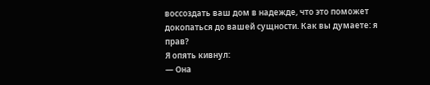воссоздать ваш дом в надежде, что это поможет докопаться до вашей сущности. Как вы думаете: я прав?
Я опять кивнул:
— Она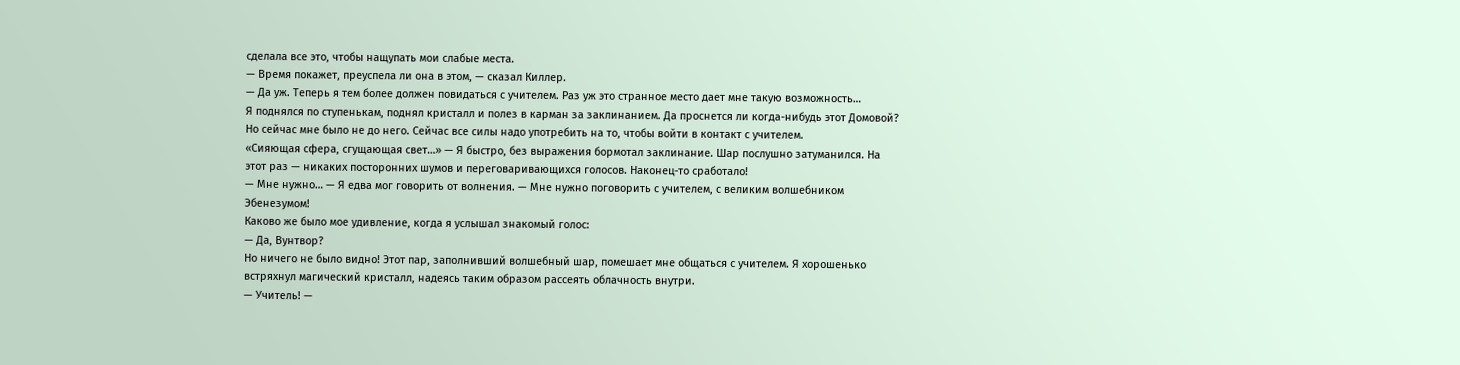сделала все это, чтобы нащупать мои слабые места.
— Время покажет, преуспела ли она в этом, — сказал Киллер.
— Да уж. Теперь я тем более должен повидаться с учителем. Раз уж это странное место дает мне такую возможность…
Я поднялся по ступенькам, поднял кристалл и полез в карман за заклинанием. Да проснется ли когда-нибудь этот Домовой? Но сейчас мне было не до него. Сейчас все силы надо употребить на то, чтобы войти в контакт с учителем.
«Сияющая сфера, сгущающая свет…» — Я быстро, без выражения бормотал заклинание. Шар послушно затуманился. На этот раз — никаких посторонних шумов и переговаривающихся голосов. Наконец-то сработало!
— Мне нужно… — Я едва мог говорить от волнения. — Мне нужно поговорить с учителем, с великим волшебником Эбенезумом!
Каково же было мое удивление, когда я услышал знакомый голос:
— Да, Вунтвор?
Но ничего не было видно! Этот пар, заполнивший волшебный шар, помешает мне общаться с учителем. Я хорошенько встряхнул магический кристалл, надеясь таким образом рассеять облачность внутри.
— Учитель! —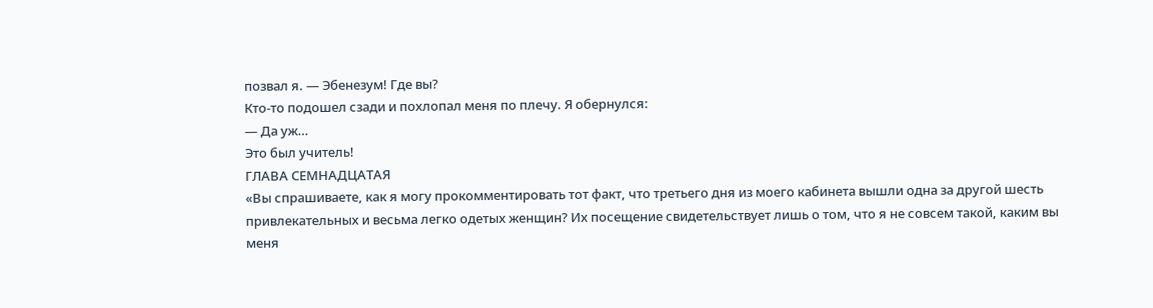позвал я. — Эбенезум! Где вы?
Кто-то подошел сзади и похлопал меня по плечу. Я обернулся:
— Да уж…
Это был учитель!
ГЛАВА СЕМНАДЦАТАЯ
«Вы спрашиваете, как я могу прокомментировать тот факт, что третьего дня из моего кабинета вышли одна за другой шесть привлекательных и весьма легко одетых женщин? Их посещение свидетельствует лишь о том, что я не совсем такой, каким вы меня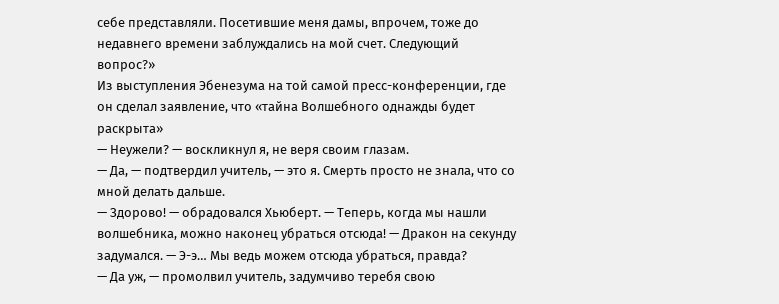себе представляли. Посетившие меня дамы, впрочем, тоже до недавнего времени заблуждались на мой счет. Следующий вопрос?»
Из выступления Эбенезума на той самой пресс-конференции, где он сделал заявление, что «тайна Волшебного однажды будет раскрыта»
— Неужели? — воскликнул я, не веря своим глазам.
— Да, — подтвердил учитель, — это я. Смерть просто не знала, что со мной делать дальше.
— Здорово! — обрадовался Хьюберт. — Теперь, когда мы нашли волшебника, можно наконец убраться отсюда! — Дракон на секунду задумался. — Э-э… Мы ведь можем отсюда убраться, правда?
— Да уж, — промолвил учитель, задумчиво теребя свою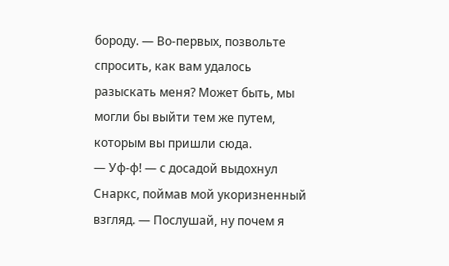бороду. — Во-первых, позвольте спросить, как вам удалось разыскать меня? Может быть, мы могли бы выйти тем же путем, которым вы пришли сюда.
— Уф-ф! — с досадой выдохнул Снаркс, поймав мой укоризненный взгляд. — Послушай, ну почем я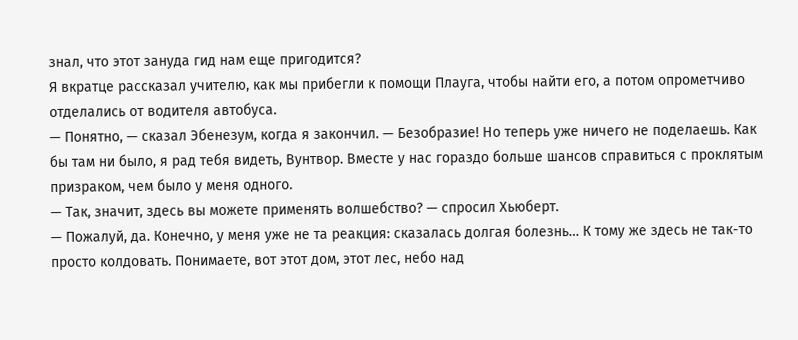знал, что этот зануда гид нам еще пригодится?
Я вкратце рассказал учителю, как мы прибегли к помощи Плауга, чтобы найти его, а потом опрометчиво отделались от водителя автобуса.
— Понятно, — сказал Эбенезум, когда я закончил. — Безобразие! Но теперь уже ничего не поделаешь. Как бы там ни было, я рад тебя видеть, Вунтвор. Вместе у нас гораздо больше шансов справиться с проклятым призраком, чем было у меня одного.
— Так, значит, здесь вы можете применять волшебство? — спросил Хьюберт.
— Пожалуй, да. Конечно, у меня уже не та реакция: сказалась долгая болезнь… К тому же здесь не так-то просто колдовать. Понимаете, вот этот дом, этот лес, небо над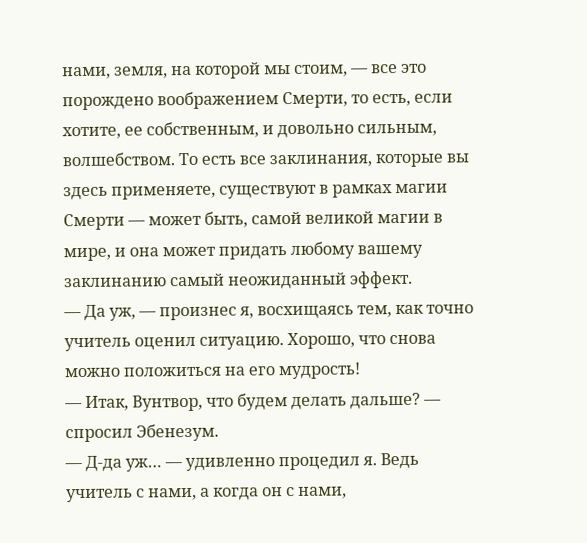нами, земля, на которой мы стоим, — все это порождено воображением Смерти, то есть, если хотите, ее собственным, и довольно сильным, волшебством. То есть все заклинания, которые вы здесь применяете, существуют в рамках магии Смерти — может быть, самой великой магии в мире, и она может придать любому вашему заклинанию самый неожиданный эффект.
— Да уж, — произнес я, восхищаясь тем, как точно учитель оценил ситуацию. Хорошо, что снова можно положиться на его мудрость!
— Итак, Вунтвор, что будем делать дальше? — спросил Эбенезум.
— Д-да уж… — удивленно процедил я. Ведь учитель с нами, а когда он с нами,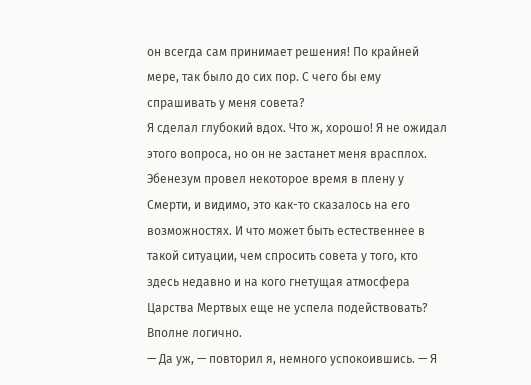он всегда сам принимает решения! По крайней мере, так было до сих пор. С чего бы ему спрашивать у меня совета?
Я сделал глубокий вдох. Что ж, хорошо! Я не ожидал этого вопроса, но он не застанет меня врасплох. Эбенезум провел некоторое время в плену у Смерти, и видимо, это как-то сказалось на его возможностях. И что может быть естественнее в такой ситуации, чем спросить совета у того, кто здесь недавно и на кого гнетущая атмосфера Царства Мертвых еще не успела подействовать? Вполне логично.
— Да уж, — повторил я, немного успокоившись. — Я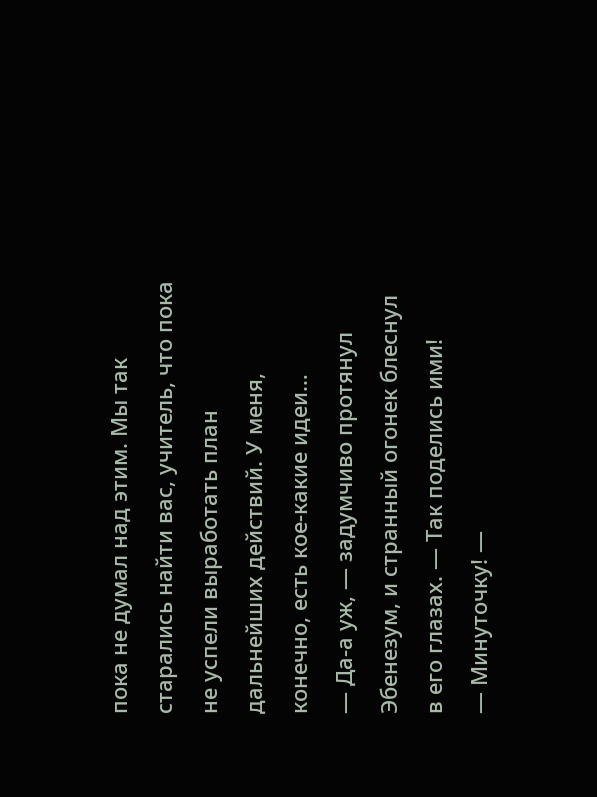пока не думал над этим. Мы так старались найти вас, учитель, что пока не успели выработать план дальнейших действий. У меня, конечно, есть кое-какие идеи…
— Да-а уж, — задумчиво протянул Эбенезум, и странный огонек блеснул в его глазах. — Так поделись ими!
— Минуточку! —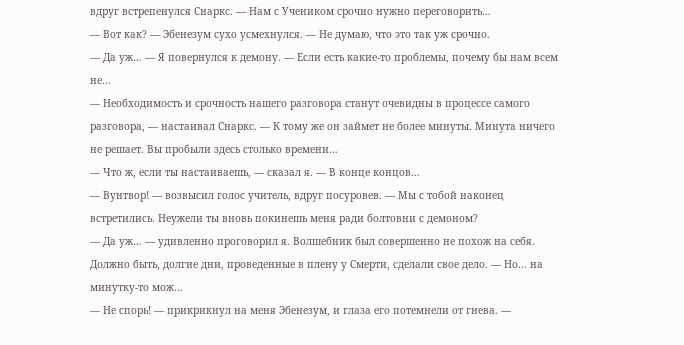вдруг встрепенулся Снаркс. — Нам с Учеником срочно нужно переговорить…
— Вот как? — Эбенезум сухо усмехнулся. — Не думаю, что это так уж срочно.
— Да уж… — Я повернулся к демону. — Если есть какие-то проблемы, почему бы нам всем не…
— Необходимость и срочность нашего разговора станут очевидны в процессе самого разговора, — настаивал Снаркс. — К тому же он займет не более минуты. Минута ничего не решает. Вы пробыли здесь столько времени…
— Что ж, если ты настаиваешь, — сказал я. — В конце концов…
— Вунтвор! — возвысил голос учитель, вдруг посуровев. — Мы с тобой наконец встретились. Неужели ты вновь покинешь меня ради болтовни с демоном?
— Да уж… — удивленно проговорил я. Волшебник был совершенно не похож на себя. Должно быть, долгие дни, проведенные в плену у Смерти, сделали свое дело. — Но… на минутку-то мож…
— Не спорь! — прикрикнул на меня Эбенезум, и глаза его потемнели от гнева. —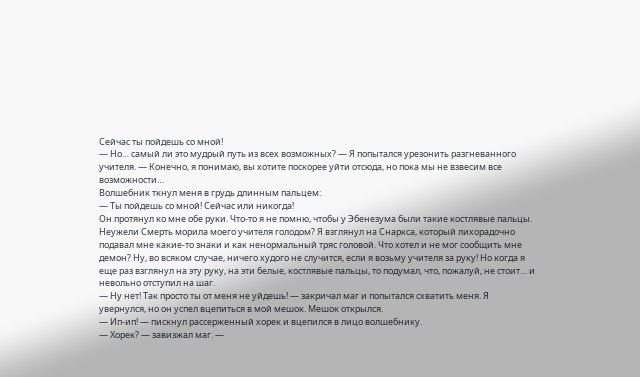Сейчас ты пойдешь со мной!
— Но… самый ли это мудрый путь из всех возможных? — Я попытался урезонить разгневанного учителя. — Конечно, я понимаю, вы хотите поскорее уйти отсюда, но пока мы не взвесим все возможности…
Волшебник ткнул меня в грудь длинным пальцем:
— Ты пойдешь со мной! Сейчас или никогда!
Он протянул ко мне обе руки. Что-то я не помню, чтобы у Эбенезума были такие костлявые пальцы. Неужели Смерть морила моего учителя голодом? Я взглянул на Снаркса, который лихорадочно подавал мне какие-то знаки и как ненормальный тряс головой. Что хотел и не мог сообщить мне демон? Ну, во всяком случае, ничего худого не случится, если я возьму учителя за руку! Но когда я еще раз взглянул на эту руку, на эти белые, костлявые пальцы, то подумал, что, пожалуй, не стоит… и невольно отступил на шаг.
— Ну нет! Так просто ты от меня не уйдешь! — закричал маг и попытался схватить меня. Я увернулся, но он успел вцепиться в мой мешок. Мешок открылся.
— Ип-ип! — пискнул рассерженный хорек и вцепился в лицо волшебнику.
— Хорек? — завизжал маг. —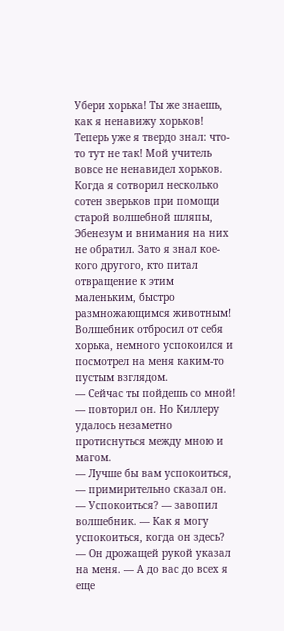Убери хорька! Ты же знаешь, как я ненавижу хорьков!
Теперь уже я твердо знал: что-то тут не так! Мой учитель вовсе не ненавидел хорьков. Когда я сотворил несколько сотен зверьков при помощи старой волшебной шляпы, Эбенезум и внимания на них не обратил. Зато я знал кое-кого другого, кто питал отвращение к этим маленьким, быстро размножающимся животным!
Волшебник отбросил от себя хорька, немного успокоился и посмотрел на меня каким-то пустым взглядом.
— Сейчас ты пойдешь со мной! — повторил он. Но Киллеру удалось незаметно протиснуться между мною и магом.
— Лучше бы вам успокоиться, — примирительно сказал он.
— Успокоиться? — завопил волшебник. — Как я могу успокоиться, когда он здесь? — Он дрожащей рукой указал на меня. — А до вас до всех я еще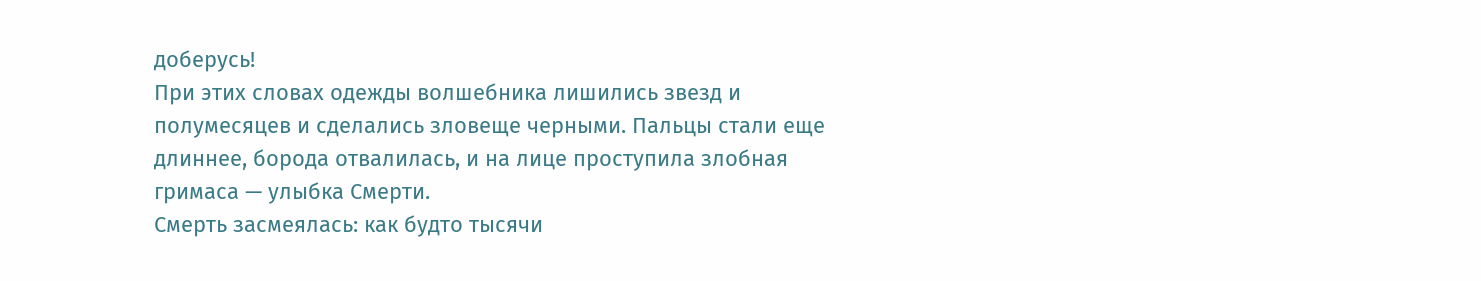доберусь!
При этих словах одежды волшебника лишились звезд и полумесяцев и сделались зловеще черными. Пальцы стали еще длиннее, борода отвалилась, и на лице проступила злобная гримаса — улыбка Смерти.
Смерть засмеялась: как будто тысячи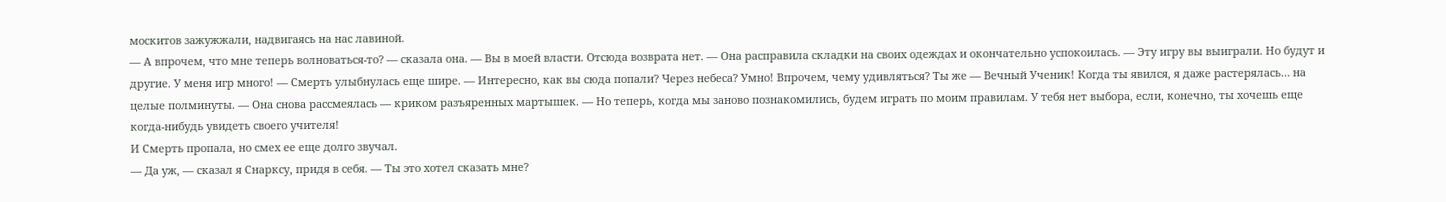москитов зажужжали, надвигаясь на нас лавиной.
— А впрочем, что мне теперь волноваться-то? — сказала она. — Вы в моей власти. Отсюда возврата нет. — Она расправила складки на своих одеждах и окончательно успокоилась. — Эту игру вы выиграли. Но будут и другие. У меня игр много! — Смерть улыбнулась еще шире. — Интересно, как вы сюда попали? Через небеса? Умно! Впрочем, чему удивляться? Ты же — Вечный Ученик! Когда ты явился, я даже растерялась… на целые полминуты. — Она снова рассмеялась — криком разъяренных мартышек. — Но теперь, когда мы заново познакомились, будем играть по моим правилам. У тебя нет выбора, если, конечно, ты хочешь еще когда-нибудь увидеть своего учителя!
И Смерть пропала, но смех ее еще долго звучал.
— Да уж, — сказал я Снарксу, придя в себя. — Ты это хотел сказать мне?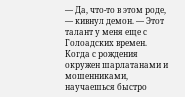— Да, что-то в этом роде, — кивнул демон. — Этот талант у меня еще с Голоадских времен. Когда с рождения окружен шарлатанами и мошенниками, научаешься быстро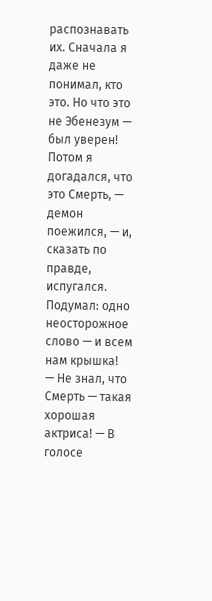распознавать их. Сначала я даже не понимал, кто это. Но что это не Эбенезум — был уверен! Потом я догадался, что это Смерть, — демон поежился, — и, сказать по правде, испугался. Подумал: одно неосторожное слово — и всем нам крышка!
— Не знал, что Смерть — такая хорошая актриса! — В голосе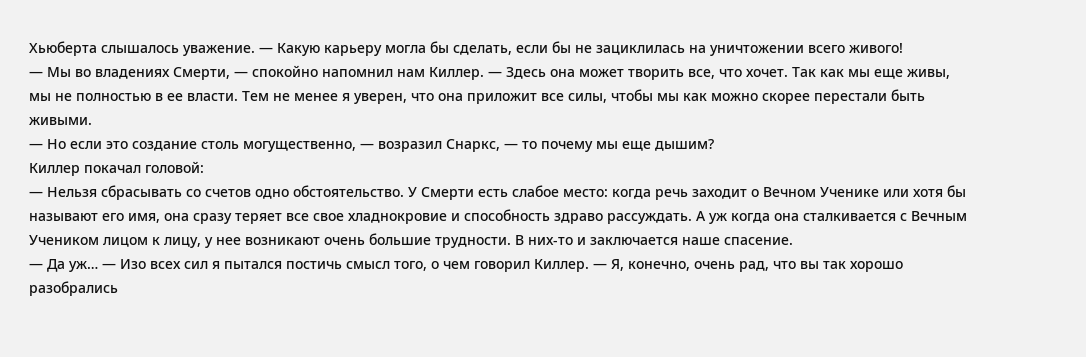Хьюберта слышалось уважение. — Какую карьеру могла бы сделать, если бы не зациклилась на уничтожении всего живого!
— Мы во владениях Смерти, — спокойно напомнил нам Киллер. — Здесь она может творить все, что хочет. Так как мы еще живы, мы не полностью в ее власти. Тем не менее я уверен, что она приложит все силы, чтобы мы как можно скорее перестали быть живыми.
— Но если это создание столь могущественно, — возразил Снаркс, — то почему мы еще дышим?
Киллер покачал головой:
— Нельзя сбрасывать со счетов одно обстоятельство. У Смерти есть слабое место: когда речь заходит о Вечном Ученике или хотя бы называют его имя, она сразу теряет все свое хладнокровие и способность здраво рассуждать. А уж когда она сталкивается с Вечным Учеником лицом к лицу, у нее возникают очень большие трудности. В них-то и заключается наше спасение.
— Да уж… — Изо всех сил я пытался постичь смысл того, о чем говорил Киллер. — Я, конечно, очень рад, что вы так хорошо разобрались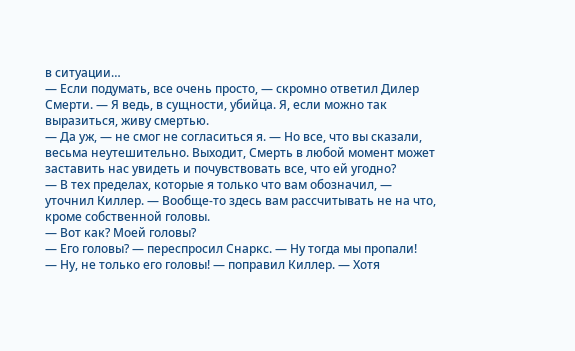в ситуации…
— Если подумать, все очень просто, — скромно ответил Дилер Смерти. — Я ведь, в сущности, убийца. Я, если можно так выразиться, живу смертью.
— Да уж, — не смог не согласиться я. — Но все, что вы сказали, весьма неутешительно. Выходит, Смерть в любой момент может заставить нас увидеть и почувствовать все, что ей угодно?
— В тех пределах, которые я только что вам обозначил, — уточнил Киллер. — Вообще-то здесь вам рассчитывать не на что, кроме собственной головы.
— Вот как? Моей головы?
— Его головы? — переспросил Снаркс. — Ну тогда мы пропали!
— Ну, не только его головы! — поправил Киллер. — Хотя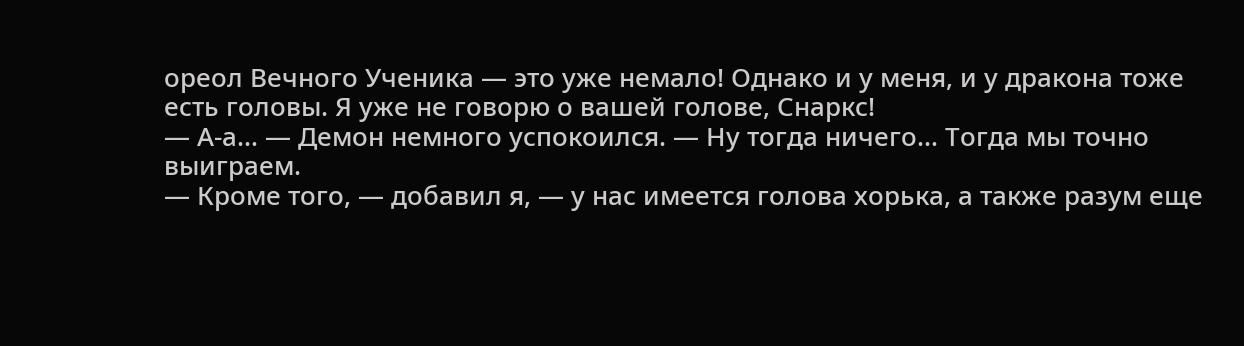ореол Вечного Ученика — это уже немало! Однако и у меня, и у дракона тоже есть головы. Я уже не говорю о вашей голове, Снаркс!
— А-а… — Демон немного успокоился. — Ну тогда ничего… Тогда мы точно выиграем.
— Кроме того, — добавил я, — у нас имеется голова хорька, а также разум еще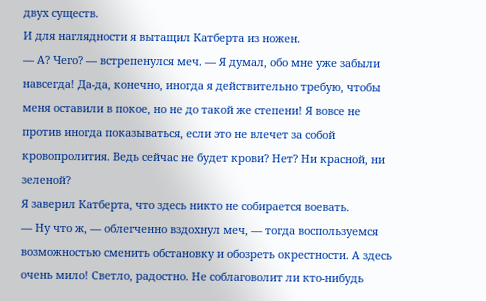двух существ.
И для наглядности я вытащил Катберта из ножен.
— А? Чего? — встрепенулся меч. — Я думал, обо мне уже забыли навсегда! Да-да, конечно, иногда я действительно требую, чтобы меня оставили в покое, но не до такой же степени! Я вовсе не против иногда показываться, если это не влечет за собой кровопролития. Ведь сейчас не будет крови? Нет? Ни красной, ни зеленой?
Я заверил Катберта, что здесь никто не собирается воевать.
— Ну что ж, — облегченно вздохнул меч, — тогда воспользуемся возможностью сменить обстановку и обозреть окрестности. А здесь очень мило! Светло, радостно. Не соблаговолит ли кто-нибудь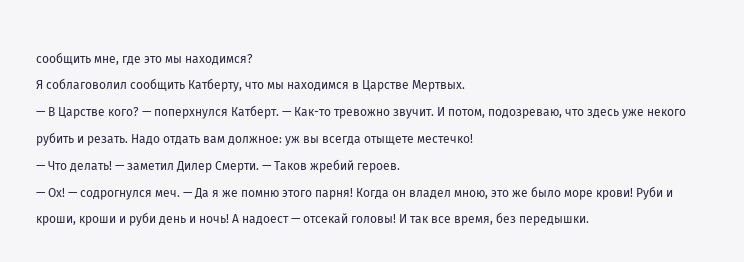сообщить мне, где это мы находимся?
Я соблаговолил сообщить Катберту, что мы находимся в Царстве Мертвых.
— В Царстве кого? — поперхнулся Катберт. — Как-то тревожно звучит. И потом, подозреваю, что здесь уже некого рубить и резать. Надо отдать вам должное: уж вы всегда отыщете местечко!
— Что делать! — заметил Дилер Смерти. — Таков жребий героев.
— Ох! — содрогнулся меч. — Да я же помню этого парня! Когда он владел мною, это же было море крови! Руби и кроши, кроши и руби день и ночь! А надоест — отсекай головы! И так все время, без передышки.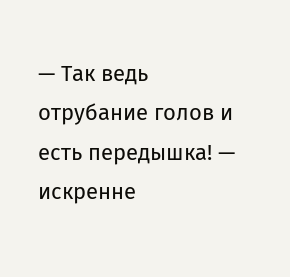— Так ведь отрубание голов и есть передышка! — искренне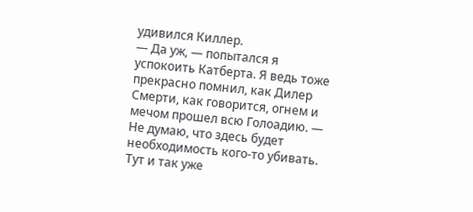удивился Киллер.
— Да уж, — попытался я успокоить Катберта. Я ведь тоже прекрасно помнил, как Дилер Смерти, как говорится, огнем и мечом прошел всю Голоадию. — Не думаю, что здесь будет необходимость кого-то убивать. Тут и так уже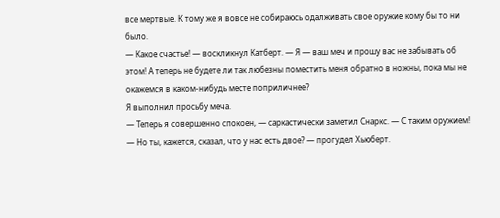все мертвые. К тому же я вовсе не собираюсь одалживать свое оружие кому бы то ни было.
— Какое счастье! — воскликнул Катберт. — Я — ваш меч и прошу вас не забывать об этом! А теперь не будете ли так любезны поместить меня обратно в ножны, пока мы не окажемся в каком-нибудь месте поприличнее?
Я выполнил просьбу меча.
— Теперь я совершенно спокоен, — саркастически заметил Снаркс. — С таким оружием!
— Но ты, кажется, сказал, что у нас есть двое? — прогудел Хьюберт.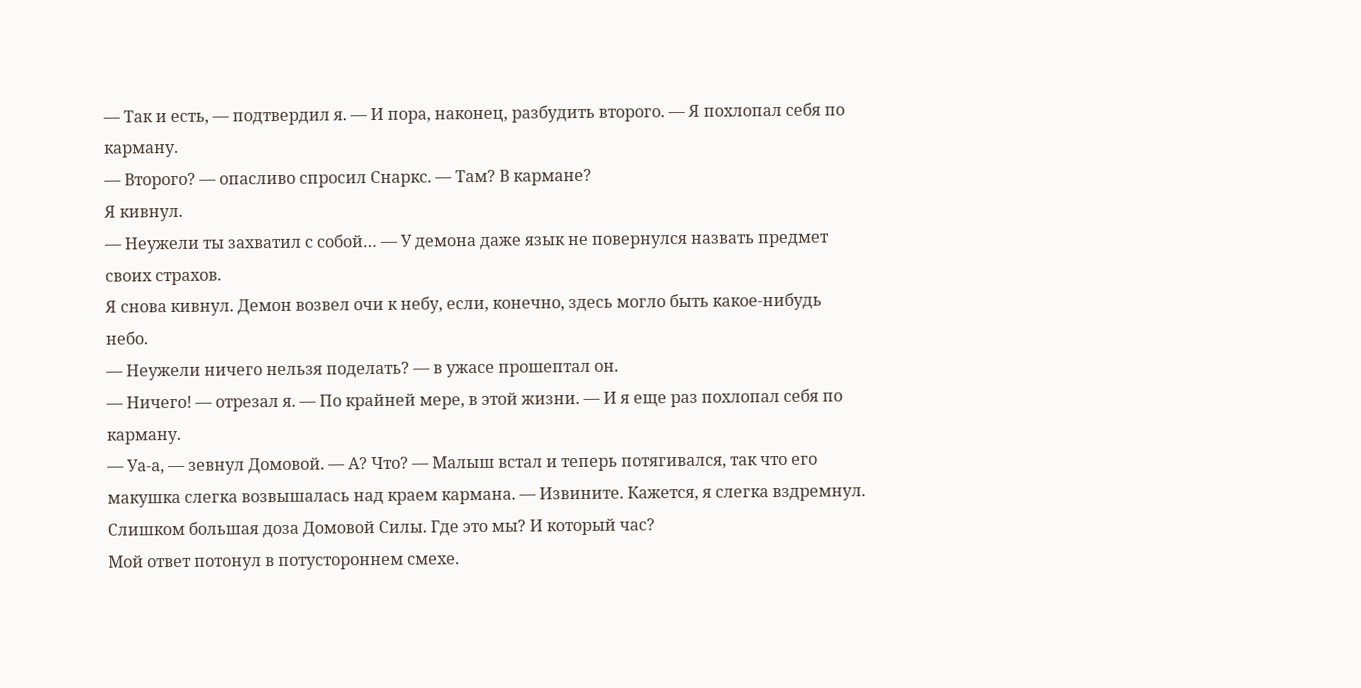— Так и есть, — подтвердил я. — И пора, наконец, разбудить второго. — Я похлопал себя по карману.
— Второго? — опасливо спросил Снаркс. — Там? В кармане?
Я кивнул.
— Неужели ты захватил с собой… — У демона даже язык не повернулся назвать предмет своих страхов.
Я снова кивнул. Демон возвел очи к небу, если, конечно, здесь могло быть какое-нибудь небо.
— Неужели ничего нельзя поделать? — в ужасе прошептал он.
— Ничего! — отрезал я. — По крайней мере, в этой жизни. — И я еще раз похлопал себя по карману.
— Уа-а, — зевнул Домовой. — А? Что? — Малыш встал и теперь потягивался, так что его макушка слегка возвышалась над краем кармана. — Извините. Кажется, я слегка вздремнул. Слишком большая доза Домовой Силы. Где это мы? И который час?
Мой ответ потонул в потустороннем смехе.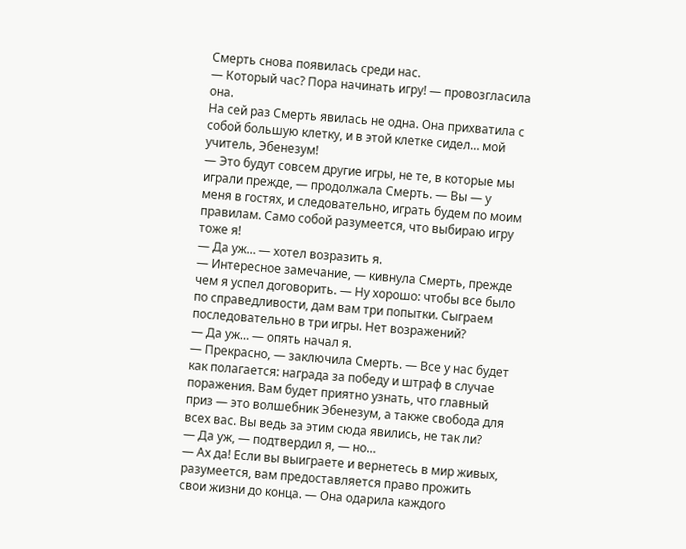Смерть снова появилась среди нас.
— Который час? Пора начинать игру! — провозгласила она.
На сей раз Смерть явилась не одна. Она прихватила с собой большую клетку, и в этой клетке сидел… мой учитель, Эбенезум!
— Это будут совсем другие игры, не те, в которые мы играли прежде, — продолжала Смерть. — Вы — у меня в гостях, и следовательно, играть будем по моим правилам. Само собой разумеется, что выбираю игру тоже я!
— Да уж… — хотел возразить я.
— Интересное замечание, — кивнула Смерть, прежде чем я успел договорить. — Ну хорошо: чтобы все было по справедливости, дам вам три попытки. Сыграем последовательно в три игры. Нет возражений?
— Да уж… — опять начал я.
— Прекрасно, — заключила Смерть. — Все у нас будет как полагается: награда за победу и штраф в случае поражения. Вам будет приятно узнать, что главный приз — это волшебник Эбенезум, а также свобода для всех вас. Вы ведь за этим сюда явились, не так ли?
— Да уж, — подтвердил я, — но…
— Ах да! Если вы выиграете и вернетесь в мир живых, разумеется, вам предоставляется право прожить свои жизни до конца. — Она одарила каждого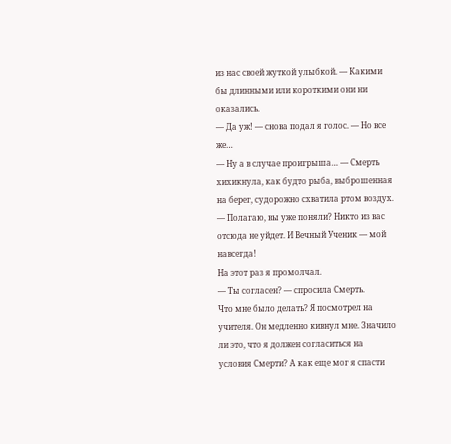из нас своей жуткой улыбкой. — Какими бы длинными или короткими они ни оказались.
— Да уж! — снова подал я голос. — Но все же…
— Ну а в случае проигрыша… — Смерть хихикнула, как будто рыба, выброшенная на берег, судорожно схватила ртом воздух. — Полагаю, вы уже поняли? Никто из вас отсюда не уйдет. И Вечный Ученик — мой навсегда!
На этот раз я промолчал.
— Ты согласен? — спросила Смерть.
Что мне было делать? Я посмотрел на учителя. Он медленно кивнул мне. Значило ли это, что я должен согласиться на условия Смерти? А как еще мог я спасти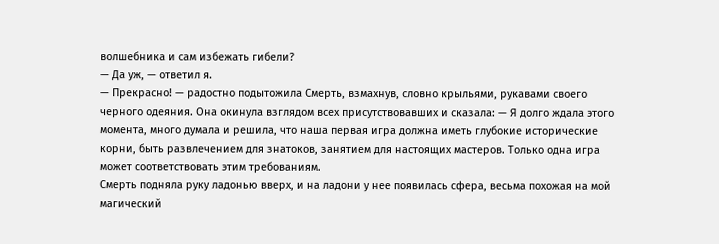волшебника и сам избежать гибели?
— Да уж, — ответил я.
— Прекрасно! — радостно подытожила Смерть, взмахнув, словно крыльями, рукавами своего черного одеяния. Она окинула взглядом всех присутствовавших и сказала: — Я долго ждала этого момента, много думала и решила, что наша первая игра должна иметь глубокие исторические корни, быть развлечением для знатоков, занятием для настоящих мастеров. Только одна игра может соответствовать этим требованиям.
Смерть подняла руку ладонью вверх, и на ладони у нее появилась сфера, весьма похожая на мой магический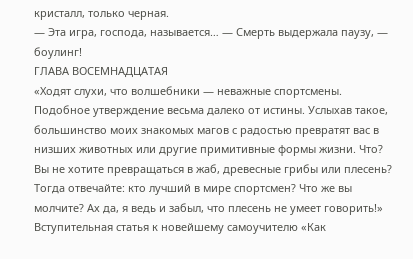кристалл, только черная.
— Эта игра, господа, называется… — Смерть выдержала паузу, — боулинг!
ГЛАВА ВОСЕМНАДЦАТАЯ
«Ходят слухи, что волшебники — неважные спортсмены. Подобное утверждение весьма далеко от истины. Услыхав такое, большинство моих знакомых магов с радостью превратят вас в низших животных или другие примитивные формы жизни. Что? Вы не хотите превращаться в жаб, древесные грибы или плесень? Тогда отвечайте: кто лучший в мире спортсмен? Что же вы молчите? Ах да, я ведь и забыл, что плесень не умеет говорить!»
Вступительная статья к новейшему самоучителю «Как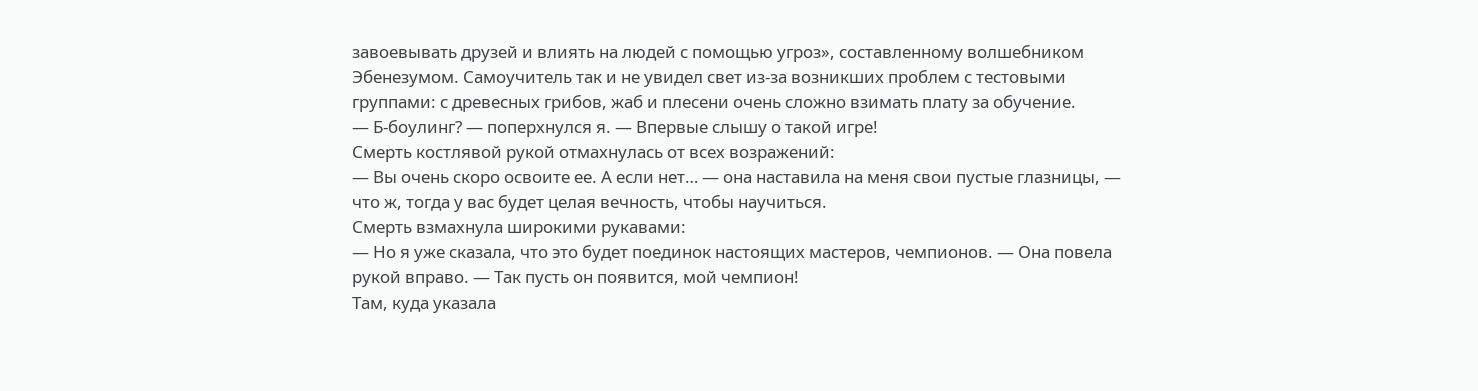завоевывать друзей и влиять на людей с помощью угроз», составленному волшебником Эбенезумом. Самоучитель так и не увидел свет из-за возникших проблем с тестовыми группами: с древесных грибов, жаб и плесени очень сложно взимать плату за обучение.
— Б-боулинг? — поперхнулся я. — Впервые слышу о такой игре!
Смерть костлявой рукой отмахнулась от всех возражений:
— Вы очень скоро освоите ее. А если нет… — она наставила на меня свои пустые глазницы, — что ж, тогда у вас будет целая вечность, чтобы научиться.
Смерть взмахнула широкими рукавами:
— Но я уже сказала, что это будет поединок настоящих мастеров, чемпионов. — Она повела рукой вправо. — Так пусть он появится, мой чемпион!
Там, куда указала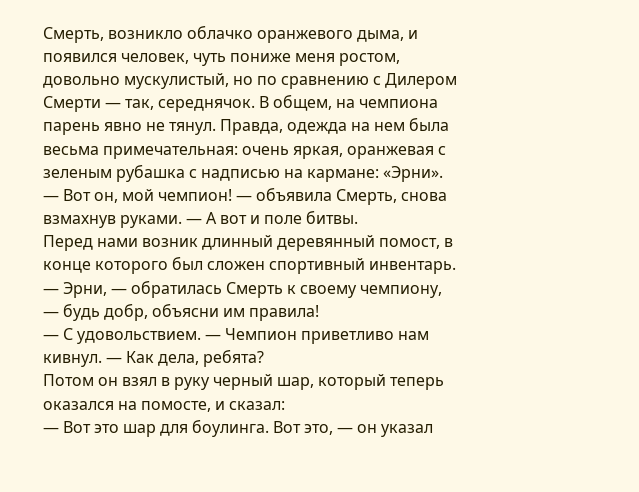Смерть, возникло облачко оранжевого дыма, и появился человек, чуть пониже меня ростом, довольно мускулистый, но по сравнению с Дилером Смерти — так, середнячок. В общем, на чемпиона парень явно не тянул. Правда, одежда на нем была весьма примечательная: очень яркая, оранжевая с зеленым рубашка с надписью на кармане: «Эрни».
— Вот он, мой чемпион! — объявила Смерть, снова взмахнув руками. — А вот и поле битвы.
Перед нами возник длинный деревянный помост, в конце которого был сложен спортивный инвентарь.
— Эрни, — обратилась Смерть к своему чемпиону, — будь добр, объясни им правила!
— С удовольствием. — Чемпион приветливо нам кивнул. — Как дела, ребята?
Потом он взял в руку черный шар, который теперь оказался на помосте, и сказал:
— Вот это шар для боулинга. Вот это, — он указал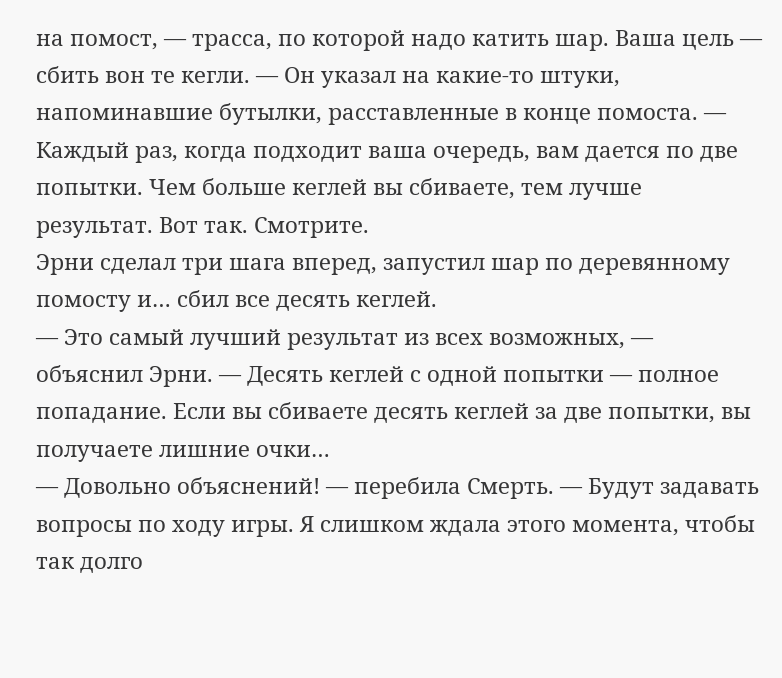на помост, — трасса, по которой надо катить шар. Ваша цель — сбить вон те кегли. — Он указал на какие-то штуки, напоминавшие бутылки, расставленные в конце помоста. — Каждый раз, когда подходит ваша очередь, вам дается по две попытки. Чем больше кеглей вы сбиваете, тем лучше результат. Вот так. Смотрите.
Эрни сделал три шага вперед, запустил шар по деревянному помосту и… сбил все десять кеглей.
— Это самый лучший результат из всех возможных, — объяснил Эрни. — Десять кеглей с одной попытки — полное попадание. Если вы сбиваете десять кеглей за две попытки, вы получаете лишние очки…
— Довольно объяснений! — перебила Смерть. — Будут задавать вопросы по ходу игры. Я слишком ждала этого момента, чтобы так долго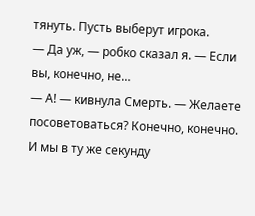тянуть. Пусть выберут игрока.
— Да уж, — робко сказал я. — Если вы, конечно, не…
— А! — кивнула Смерть. — Желаете посоветоваться? Конечно, конечно.
И мы в ту же секунду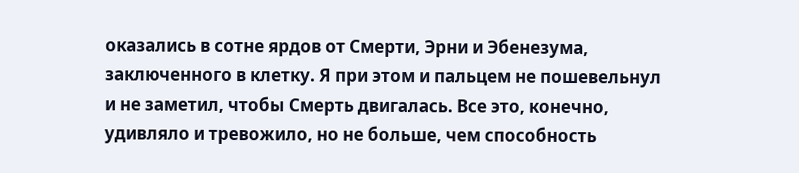оказались в сотне ярдов от Смерти, Эрни и Эбенезума, заключенного в клетку. Я при этом и пальцем не пошевельнул и не заметил, чтобы Смерть двигалась. Все это, конечно, удивляло и тревожило, но не больше, чем способность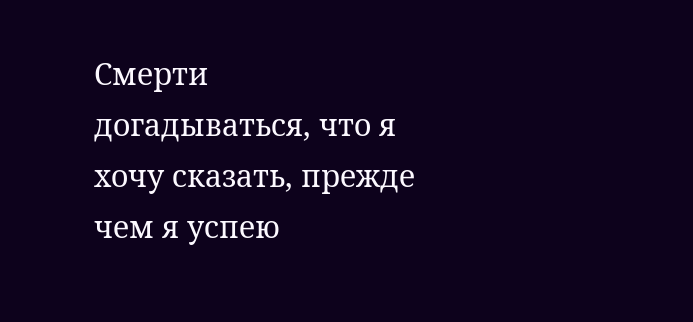Смерти догадываться, что я хочу сказать, прежде чем я успею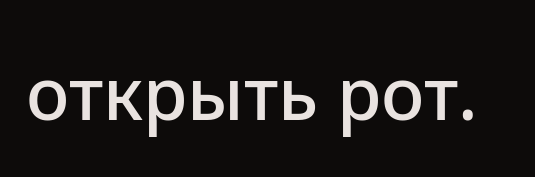открыть рот.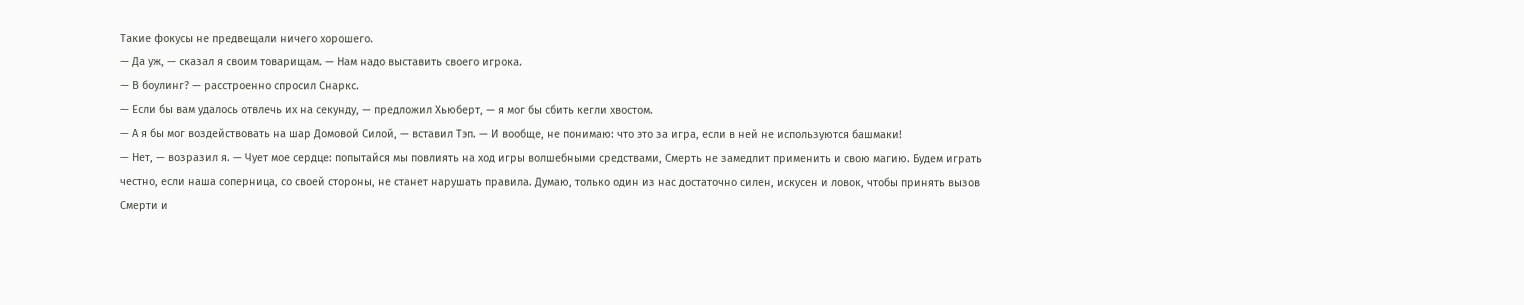Такие фокусы не предвещали ничего хорошего.
— Да уж, — сказал я своим товарищам. — Нам надо выставить своего игрока.
— В боулинг? — расстроенно спросил Снаркс.
— Если бы вам удалось отвлечь их на секунду, — предложил Хьюберт, — я мог бы сбить кегли хвостом.
— А я бы мог воздействовать на шар Домовой Силой, — вставил Тэп. — И вообще, не понимаю: что это за игра, если в ней не используются башмаки!
— Нет, — возразил я. — Чует мое сердце: попытайся мы повлиять на ход игры волшебными средствами, Смерть не замедлит применить и свою магию. Будем играть честно, если наша соперница, со своей стороны, не станет нарушать правила. Думаю, только один из нас достаточно силен, искусен и ловок, чтобы принять вызов Смерти и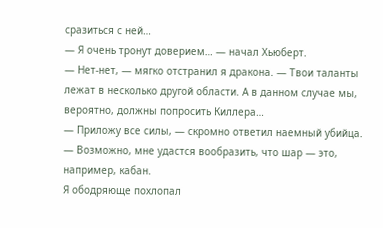сразиться с ней…
— Я очень тронут доверием… — начал Хьюберт.
— Нет-нет, — мягко отстранил я дракона. — Твои таланты лежат в несколько другой области. А в данном случае мы, вероятно, должны попросить Киллера…
— Приложу все силы, — скромно ответил наемный убийца. — Возможно, мне удастся вообразить, что шар — это, например, кабан.
Я ободряюще похлопал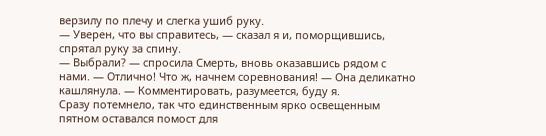верзилу по плечу и слегка ушиб руку.
— Уверен, что вы справитесь, — сказал я и, поморщившись, спрятал руку за спину.
— Выбрали? — спросила Смерть, вновь оказавшись рядом с нами. — Отлично! Что ж, начнем соревнования! — Она деликатно кашлянула. — Комментировать, разумеется, буду я.
Сразу потемнело, так что единственным ярко освещенным пятном оставался помост для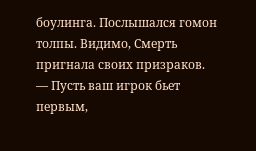боулинга. Послышался гомон толпы. Видимо, Смерть пригнала своих призраков.
— Пусть ваш игрок бьет первым,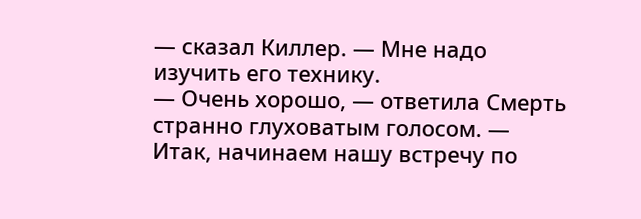— сказал Киллер. — Мне надо изучить его технику.
— Очень хорошо, — ответила Смерть странно глуховатым голосом. — Итак, начинаем нашу встречу по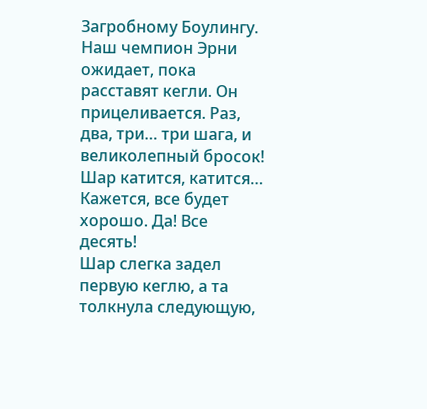Загробному Боулингу. Наш чемпион Эрни ожидает, пока расставят кегли. Он прицеливается. Раз, два, три… три шага, и великолепный бросок! Шар катится, катится… Кажется, все будет хорошо. Да! Все десять!
Шар слегка задел первую кеглю, а та толкнула следующую,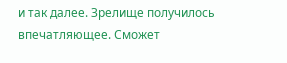и так далее. Зрелище получилось впечатляющее. Сможет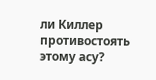ли Киллер противостоять этому асу?